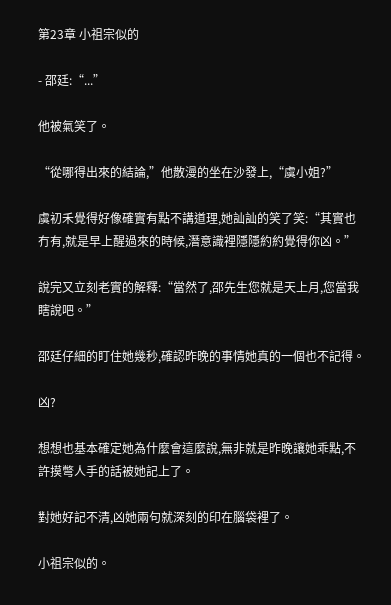第23章 小祖宗似的

- 邵廷:“...”

他被氣笑了。

“從哪得出來的結論,”他散漫的坐在沙發上,“虞小姐?”

虞初禾覺得好像確實有點不講道理,她訕訕的笑了笑:“其實也冇有,就是早上醒過來的時候,潛意識裡隱隱約約覺得你凶。”

說完又立刻老實的解釋:“當然了,邵先生您就是天上月,您當我瞎說吧。”

邵廷仔細的盯住她幾秒,確認昨晚的事情她真的一個也不記得。

凶?

想想也基本確定她為什麼會這麼說,無非就是昨晚讓她乖點,不許摸彆人手的話被她記上了。

對她好記不清,凶她兩句就深刻的印在腦袋裡了。

小祖宗似的。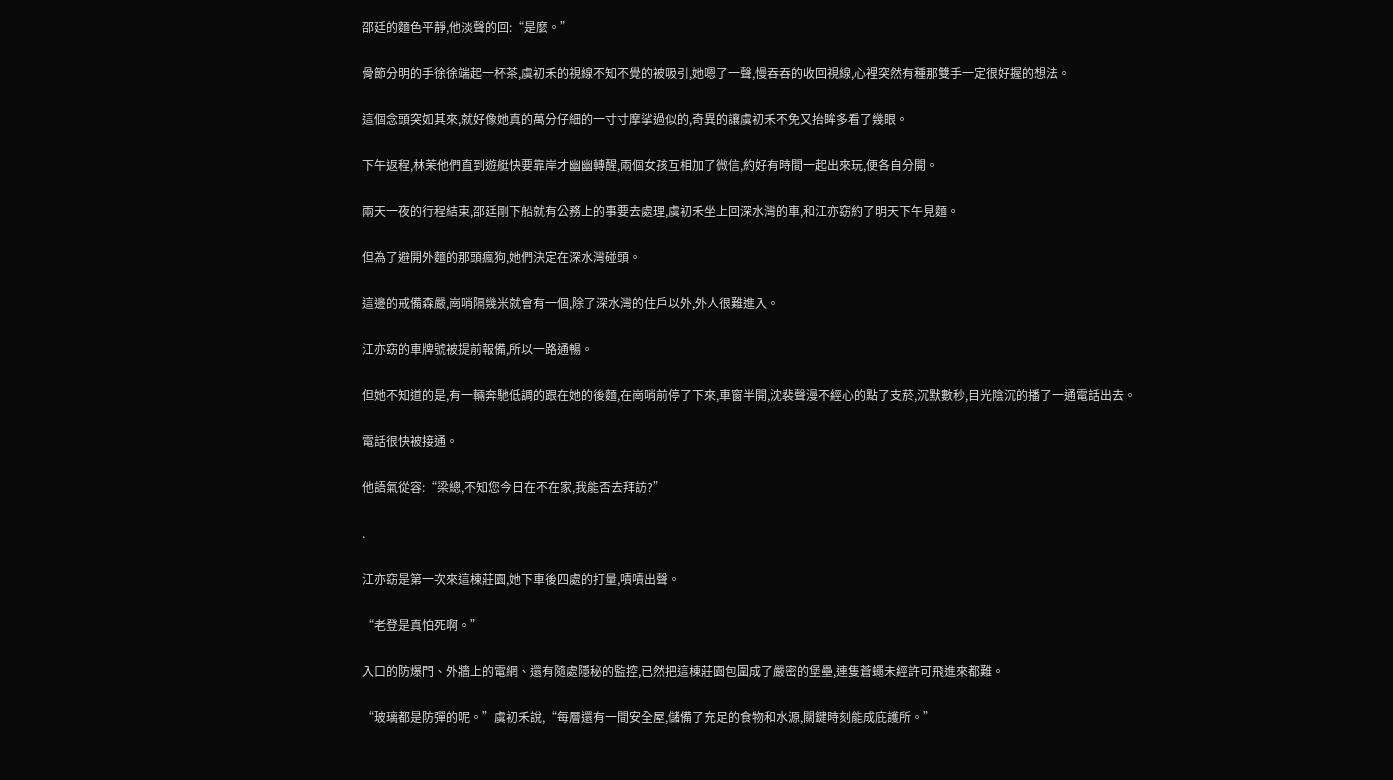邵廷的麵色平靜,他淡聲的回:“是麼。”

骨節分明的手徐徐端起一杯茶,虞初禾的視線不知不覺的被吸引,她嗯了一聲,慢吞吞的收回視線,心裡突然有種那雙手一定很好握的想法。

這個念頭突如其來,就好像她真的萬分仔細的一寸寸摩挲過似的,奇異的讓虞初禾不免又抬眸多看了幾眼。

下午返程,林茉他們直到遊艇快要靠岸才幽幽轉醒,兩個女孩互相加了微信,約好有時間一起出來玩,便各自分開。

兩天一夜的行程結束,邵廷剛下船就有公務上的事要去處理,虞初禾坐上回深水灣的車,和江亦窈約了明天下午見麵。

但為了避開外麵的那頭瘋狗,她們決定在深水灣碰頭。

這邊的戒備森嚴,崗哨隔幾米就會有一個,除了深水灣的住戶以外,外人很難進入。

江亦窈的車牌號被提前報備,所以一路通暢。

但她不知道的是,有一輛奔馳低調的跟在她的後麵,在崗哨前停了下來,車窗半開,沈裴聲漫不經心的點了支菸,沉默數秒,目光陰沉的播了一通電話出去。

電話很快被接通。

他語氣從容:“梁總,不知您今日在不在家,我能否去拜訪?”

.

江亦窈是第一次來這棟莊園,她下車後四處的打量,嘖嘖出聲。

“老登是真怕死啊。”

入口的防爆門、外牆上的電網、還有隨處隱秘的監控,已然把這棟莊園包圍成了嚴密的堡壘,連隻蒼蠅未經許可飛進來都難。

“玻璃都是防彈的呢。”虞初禾說,“每層還有一間安全屋,儲備了充足的食物和水源,關鍵時刻能成庇護所。”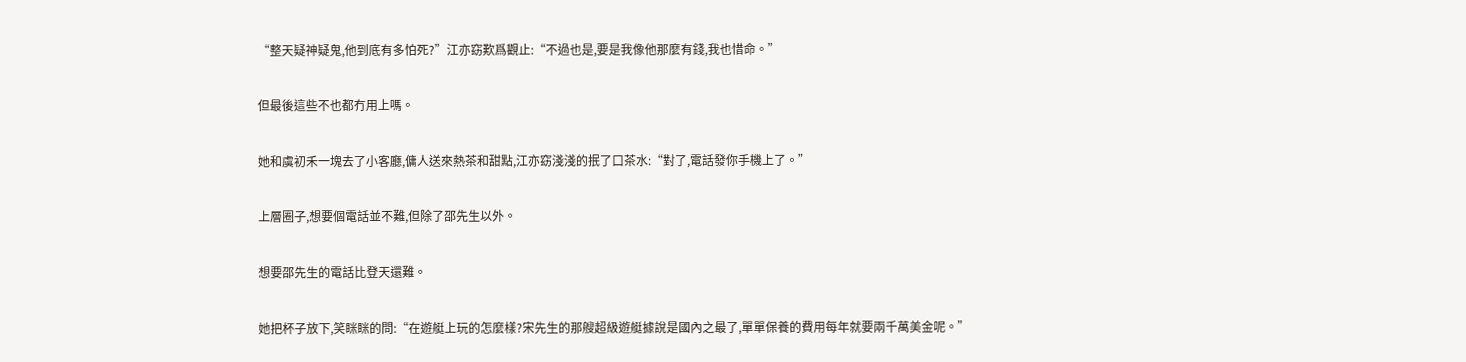“整天疑神疑鬼,他到底有多怕死?”江亦窈歎爲觀止:“不過也是,要是我像他那麼有錢,我也惜命。”

但最後這些不也都冇用上嗎。

她和虞初禾一塊去了小客廳,傭人送來熱茶和甜點,江亦窈淺淺的抿了口茶水:“對了,電話發你手機上了。”

上層圈子,想要個電話並不難,但除了邵先生以外。

想要邵先生的電話比登天還難。

她把杯子放下,笑眯眯的問:“在遊艇上玩的怎麼樣?宋先生的那艘超級遊艇據說是國內之最了,單單保養的費用每年就要兩千萬美金呢。”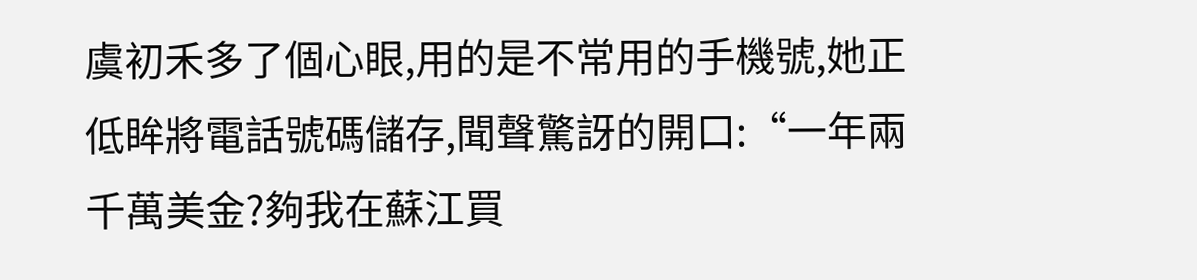虞初禾多了個心眼,用的是不常用的手機號,她正低眸將電話號碼儲存,聞聲驚訝的開口:“一年兩千萬美金?夠我在蘇江買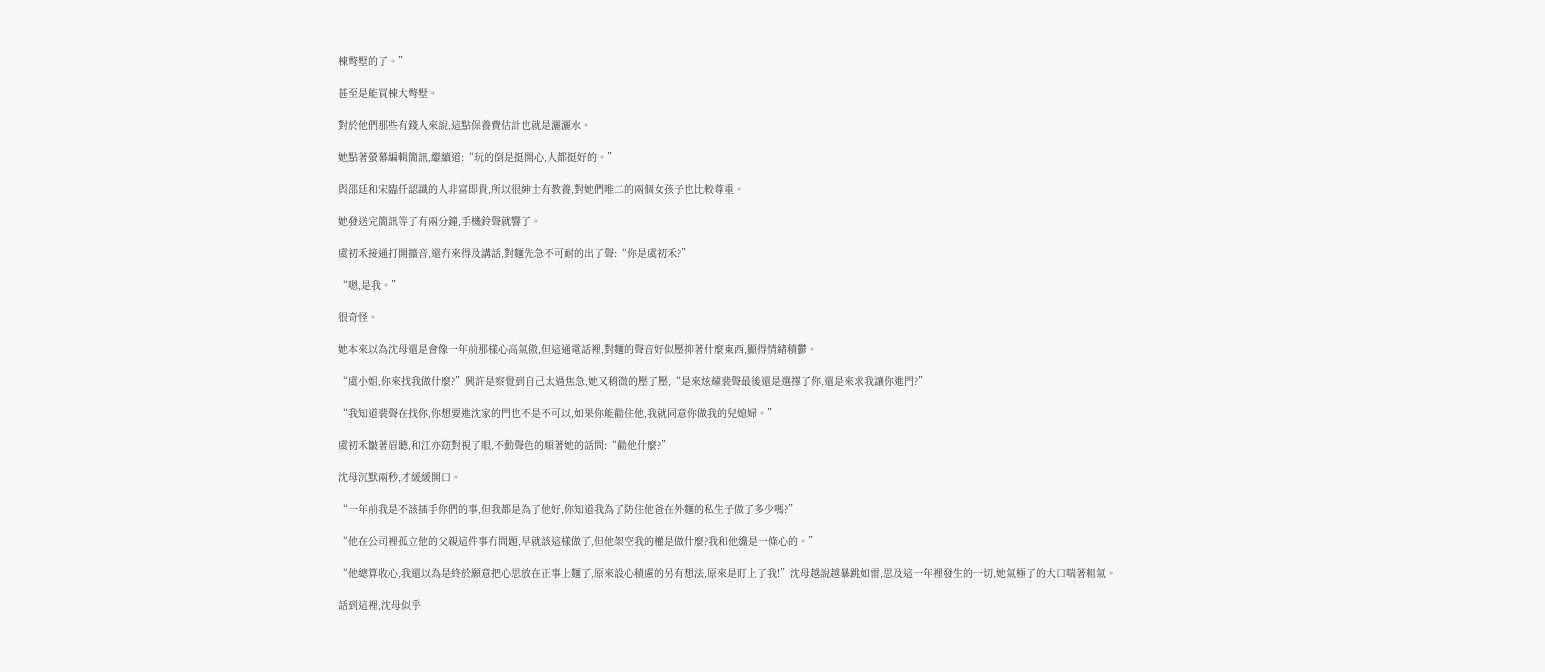棟彆墅的了。”

甚至是能買棟大彆墅。

對於他們那些有錢人來說,這點保養費估計也就是灑灑水。

她點著螢幕編輯簡訊,繼續道:“玩的倒是挺開心,人都挺好的。”

與邵廷和宋臨仟認識的人非富即貴,所以很紳士有教養,對她們唯二的兩個女孩子也比較尊重。

她發送完簡訊等了有兩分鐘,手機鈴聲就響了。

虞初禾接通打開擴音,還冇來得及講話,對麵先急不可耐的出了聲:“你是虞初禾?”

“嗯,是我。”

很奇怪。

她本來以為沈母還是會像一年前那樣心高氣傲,但這通電話裡,對麵的聲音好似壓抑著什麼東西,顯得情緒積鬱。

“虞小姐,你來找我做什麼?”興許是察覺到自己太過焦急,她又稍微的壓了壓,“是來炫耀裴聲最後還是選擇了你,還是來求我讓你進門?”

“我知道裴聲在找你,你想要進沈家的門也不是不可以,如果你能勸住他,我就同意你做我的兒媳婦。”

虞初禾皺著眉聽,和江亦窈對視了眼,不動聲色的順著她的話問:“勸他什麼?”

沈母沉默兩秒,才緩緩開口。

“一年前我是不該插手你們的事,但我都是為了他好,你知道我為了防住他爸在外麵的私生子做了多少嗎?”

“他在公司裡孤立他的父親這件事冇問題,早就該這樣做了,但他架空我的權是做什麼?我和他纔是一條心的。”

“他總算收心,我還以為是終於願意把心思放在正事上麵了,原來設心積慮的另有想法,原來是盯上了我!”沈母越說越暴跳如雷,思及這一年裡發生的一切,她氣極了的大口喘著粗氣。

話到這裡,沈母似乎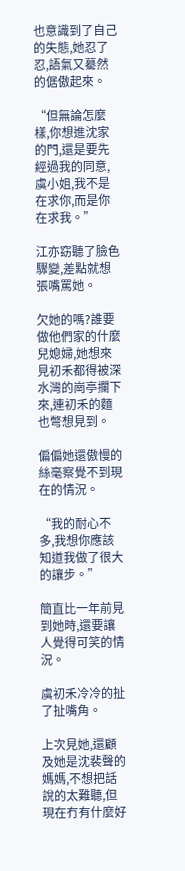也意識到了自己的失態,她忍了忍,語氣又驀然的倨傲起來。

“但無論怎麼樣,你想進沈家的門,還是要先經過我的同意,虞小姐,我不是在求你,而是你在求我。”

江亦窈聽了臉色驟變,差點就想張嘴罵她。

欠她的嗎?誰要做他們家的什麼兒媳婦,她想來見初禾都得被深水灣的崗亭攔下來,連初禾的麵也彆想見到。

偏偏她還傲慢的絲毫察覺不到現在的情況。

“我的耐心不多,我想你應該知道我做了很大的讓步。”

簡直比一年前見到她時,還要讓人覺得可笑的情況。

虞初禾冷冷的扯了扯嘴角。

上次見她,還顧及她是沈裴聲的媽媽,不想把話說的太難聽,但現在冇有什麼好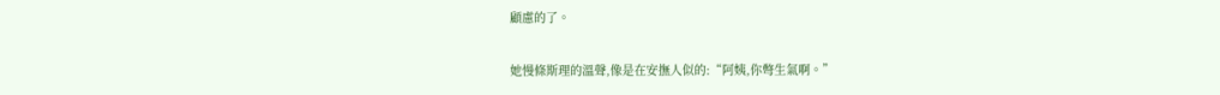顧慮的了。

她慢條斯理的溫聲,像是在安撫人似的:“阿姨,你彆生氣啊。”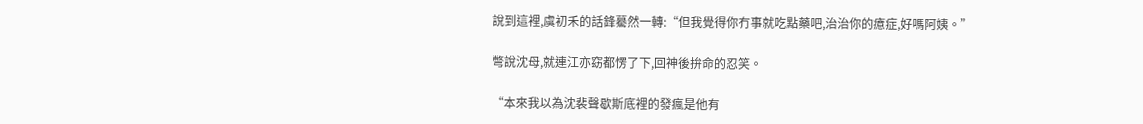說到這裡,虞初禾的話鋒驀然一轉:“但我覺得你冇事就吃點藥吧,治治你的癔症,好嗎阿姨。”

彆說沈母,就連江亦窈都愣了下,回神後拚命的忍笑。

“本來我以為沈裴聲歇斯底裡的發瘋是他有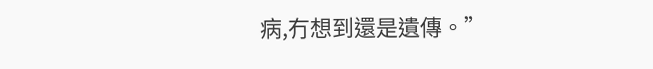病,冇想到還是遺傳。”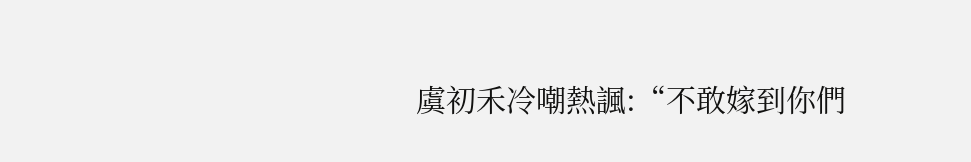虞初禾冷嘲熱諷:“不敢嫁到你們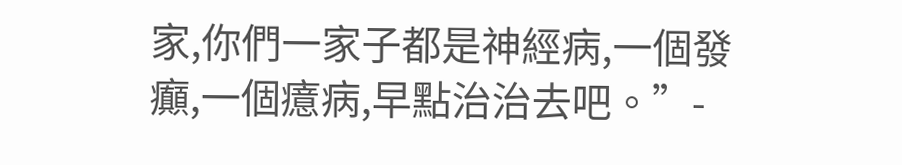家,你們一家子都是神經病,一個發癲,一個癔病,早點治治去吧。”-